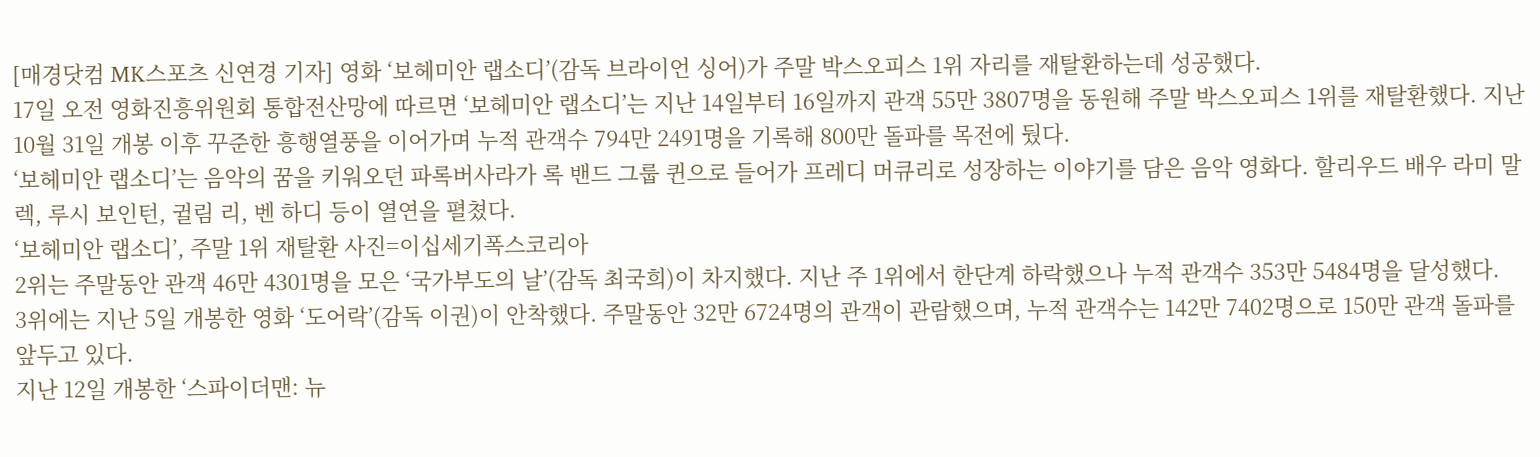[매경닷컴 MK스포츠 신연경 기자] 영화 ‘보헤미안 랩소디’(감독 브라이언 싱어)가 주말 박스오피스 1위 자리를 재탈환하는데 성공했다.
17일 오전 영화진흥위원회 통합전산망에 따르면 ‘보헤미안 랩소디’는 지난 14일부터 16일까지 관객 55만 3807명을 동원해 주말 박스오피스 1위를 재탈환했다. 지난 10월 31일 개봉 이후 꾸준한 흥행열풍을 이어가며 누적 관객수 794만 2491명을 기록해 800만 돌파를 목전에 뒀다.
‘보헤미안 랩소디’는 음악의 꿈을 키워오던 파록버사라가 록 밴드 그룹 퀸으로 들어가 프레디 머큐리로 성장하는 이야기를 담은 음악 영화다. 할리우드 배우 라미 말렉, 루시 보인턴, 귈림 리, 벤 하디 등이 열연을 펼쳤다.
‘보헤미안 랩소디’, 주말 1위 재탈환 사진=이십세기폭스코리아
2위는 주말동안 관객 46만 4301명을 모은 ‘국가부도의 날’(감독 최국희)이 차지했다. 지난 주 1위에서 한단계 하락했으나 누적 관객수 353만 5484명을 달성했다.
3위에는 지난 5일 개봉한 영화 ‘도어락’(감독 이권)이 안착했다. 주말동안 32만 6724명의 관객이 관람했으며, 누적 관객수는 142만 7402명으로 150만 관객 돌파를 앞두고 있다.
지난 12일 개봉한 ‘스파이더맨: 뉴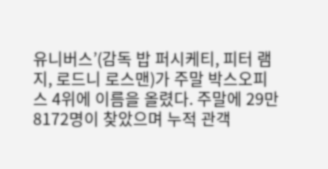유니버스’(감독 밥 퍼시케티, 피터 램지, 로드니 로스맨)가 주말 박스오피스 4위에 이름을 올렸다. 주말에 29만 8172명이 찾았으며 누적 관객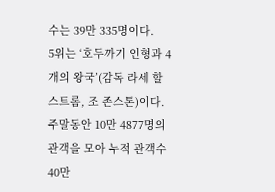수는 39만 335명이다.
5위는 ‘호두까기 인형과 4개의 왕국’(감독 라세 할스트롬, 조 존스톤)이다. 주말동안 10만 4877명의 관객을 모아 누적 관객수 40만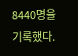8440명을 기록했다.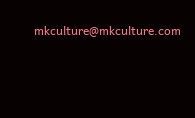mkculture@mkculture.com